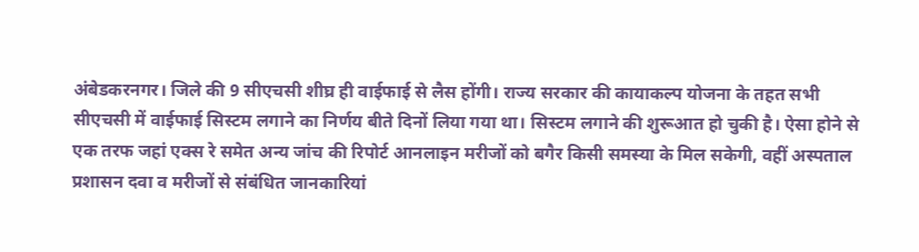अंबेडकरनगर। जिले की 9 सीएचसी शीघ्र ही वाईफाई से लैस होंगी। राज्य सरकार की कायाकल्प योजना के तहत सभी सीएचसी में वाईफाई सिस्टम लगाने का निर्णय बीते दिनों लिया गया था। सिस्टम लगाने की शुरूआत हो चुकी है। ऐसा होने से एक तरफ जहां एक्स रे समेत अन्य जांच की रिपोर्ट आनलाइन मरीजों को बगैर किसी समस्या के मिल सकेगी, वहीं अस्पताल प्रशासन दवा व मरीजों से संबंधित जानकारियां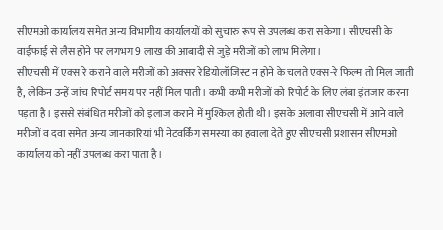सीएमओ कार्यालय समेत अन्य विभागीय कार्यालयों को सुचारु रूप से उपलब्ध करा सकेगा। सीएचसी के वाईफाई से लैस होने पर लगभग 9 लाख की आबादी से जुड़े मरीजों को लाभ मिलेगा।
सीएचसी में एक्स रे कराने वाले मरीजों को अक्सर रेडियोलॉजिस्ट न होने के चलते एक्स-रे फिल्म तो मिल जाती है, लेकिन उन्हें जांच रिपोर्ट समय पर नहीं मिल पाती। कभी कभी मरीजों को रिपोर्ट के लिए लंबा इंतजार करना पड़ता है। इससे संबंधित मरीजों को इलाज कराने में मुश्किल होती थी। इसके अलावा सीएचसी में आने वाले मरीजों व दवा समेत अन्य जानकारियां भी नेटवर्किंग समस्या का हवाला देते हुए सीएचसी प्रशासन सीएमओ कार्यालय को नहीं उपलब्ध करा पाता है।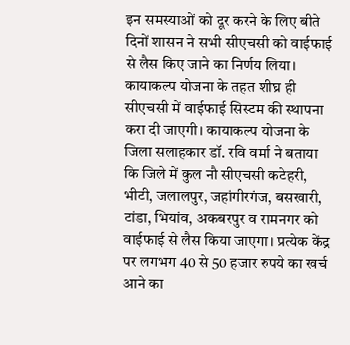इन समस्याओं को दूर करने के लिए बीते दिनों शासन ने सभी सीएचसी को वाईफाई से लैस किए जाने का निर्णय लिया। कायाकल्प योजना के तहत शीघ्र ही सीएचसी में वाईफाई सिस्टम की स्थापना करा दी जाएगी। कायाकल्प योजना के जिला सलाहकार डॉ. रवि वर्मा ने बताया कि जिले में कुल नौ सीएचसी कटेहरी, भीटी, जलालपुर, जहांगीरगंज, बसखारी, टांडा, भियांव, अकबरपुर व रामनगर को वाईफाई से लैस किया जाएगा। प्रत्येक केंद्र पर लगभग 40 से 50 हजार रुपये का खर्च आने का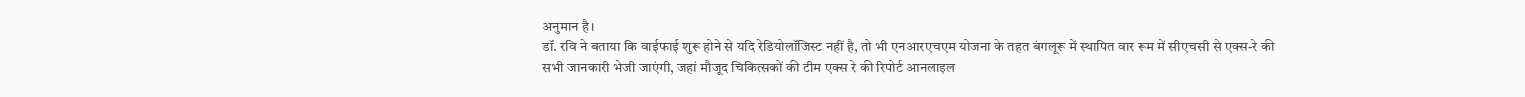अनुमान है।
डॉ. रवि ने बताया कि वाईफाई शुरू होने से यदि रेडियोलॉजिस्ट नहीं है, तो भी एनआरएचएम योजना के तहत बंगलूरू में स्थापित वार रूम में सीएचसी से एक्स-रे की सभी जानकारी भेजी जाएंगी, जहां मौजूद चिकित्सकों की टीम एक्स रे की रिपोर्ट आनलाइल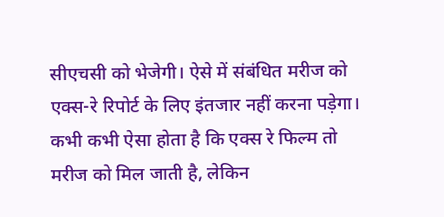सीएचसी को भेजेगी। ऐसे में संबंधित मरीज को एक्स-रे रिपोर्ट के लिए इंतजार नहीं करना पड़ेगा। कभी कभी ऐसा होता है कि एक्स रे फिल्म तो मरीज को मिल जाती है, लेकिन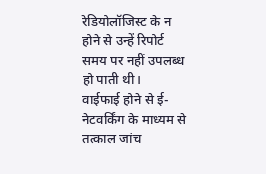रेडियोलॉजिस्ट के न होने से उन्हें रिपोर्ट समय पर नहीं उपलब्ध हो पाती थी।
वाईफाई होने से ई-नेटवर्किंग के माध्यम से तत्काल जांच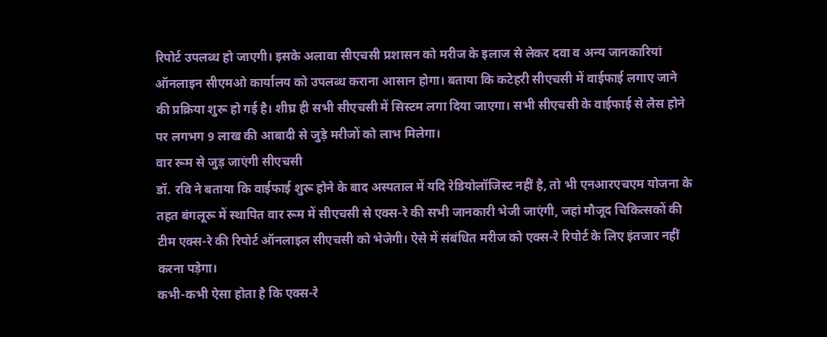रिपोर्ट उपलब्ध हो जाएगी। इसके अलावा सीएचसी प्रशासन को मरीज के इलाज से लेकर दवा व अन्य जानकारियां ऑनलाइन सीएमओ कार्यालय को उपलब्ध कराना आसान होगा। बताया कि कटेहरी सीएचसी में वाईफाई लगाए जाने की प्रक्रिया शुरू हो गई है। शीघ्र ही सभी सीएचसी में सिस्टम लगा दिया जाएगा। सभी सीएचसी के वाईफाई से लैस होने पर लगभग 9 लाख की आबादी से जुड़े मरीजों को लाभ मिलेगा।
वार रूम से जुड़ जाएंगी सीएचसी
डॉ. रवि ने बताया कि वाईफाई शुरू होने के बाद अस्पताल में यदि रेडियोलॉजिस्ट नहीं है, तो भी एनआरएचएम योजना के तहत बंगलूरू में स्थापित वार रूम में सीएचसी से एक्स-रे की सभी जानकारी भेजी जाएंगी, जहां मौजूद चिकित्सकों की टीम एक्स-रे की रिपोर्ट ऑनलाइल सीएचसी को भेजेगी। ऐसे में संबंधित मरीज को एक्स-रे रिपोर्ट के लिए इंतजार नहीं करना पड़ेगा।
कभी-कभी ऐसा होता है कि एक्स-रे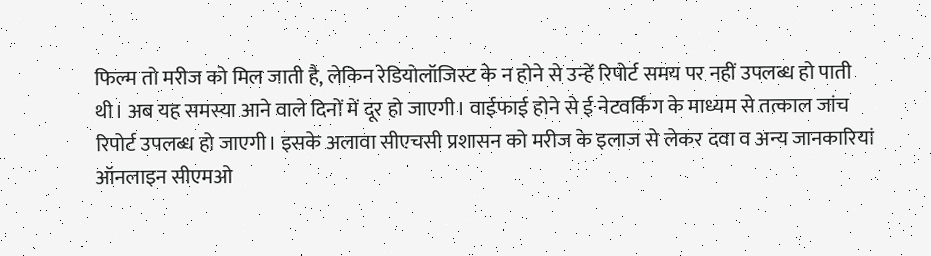फिल्म तो मरीज को मिल जाती है, लेकिन रेडियोलॉजिस्ट के न होने से उन्हें रिपोर्ट समय पर नहीं उपलब्ध हो पाती थी। अब यह समस्या आने वाले दिनों में दूर हो जाएगी। वाईफाई होने से ई नेटवर्किंग के माध्यम से तत्काल जांच रिपोर्ट उपलब्ध हो जाएगी। इसके अलावा सीएचसी प्रशासन को मरीज के इलाज से लेकर दवा व अन्य जानकारियां ऑनलाइन सीएमओ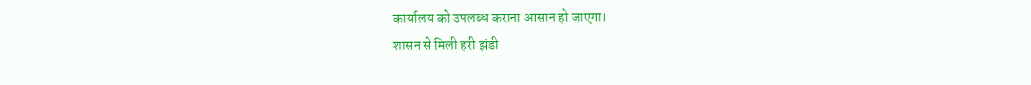कार्यालय को उपलब्ध कराना आसान हो जाएगा।
शासन से मिली हरी झंडी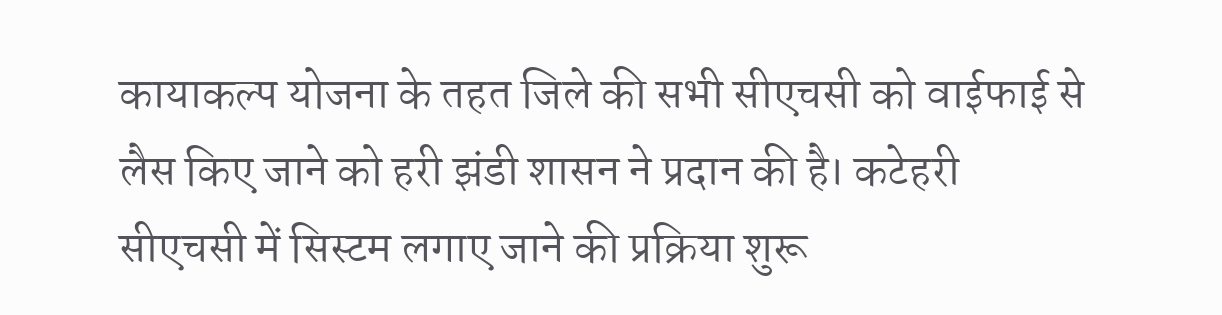कायाकल्प योजना के तहत जिले की सभी सीएचसी को वाईफाई से लैस किए जाने को हरी झंडी शासन ने प्रदान की है। कटेहरी सीएचसी में सिस्टम लगाए जाने की प्रक्रिया शुरू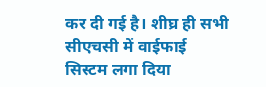कर दी गई है। शीघ्र ही सभी सीएचसी में वाईफाई सिस्टम लगा दिया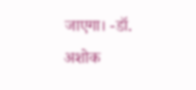जाएगा। -डॉ. अशोक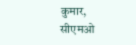कुमार, सीएमओ